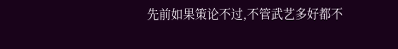先前如果策论不过,不管武艺多好都不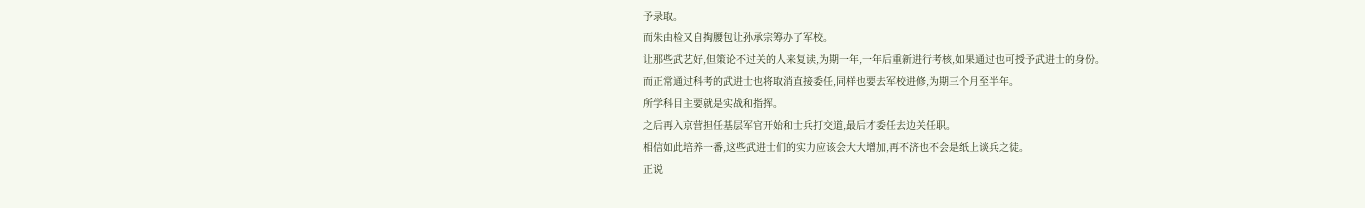予录取。
而朱由检又自掏腰包让孙承宗筹办了军校。
让那些武艺好,但策论不过关的人来复读,为期一年,一年后重新进行考核,如果通过也可授予武进士的身份。
而正常通过科考的武进士也将取消直接委任,同样也要去军校进修,为期三个月至半年。
所学科目主要就是实战和指挥。
之后再入京营担任基层军官开始和士兵打交道,最后才委任去边关任职。
相信如此培养一番,这些武进士们的实力应该会大大增加,再不济也不会是纸上谈兵之徒。
正说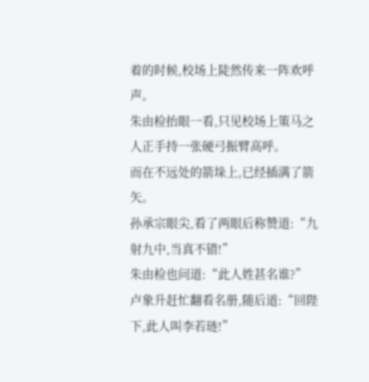着的时候,校场上陡然传来一阵欢呼声。
朱由检抬眼一看,只见校场上策马之人正手持一张硬弓振臂高呼。
而在不远处的箭垛上,已经插满了箭矢。
孙承宗眼尖,看了两眼后称赞道:“九射九中,当真不错!”
朱由检也问道:“此人姓甚名谁?”
卢象升赶忙翻看名册,随后道:“回陛下,此人叫李若琏!”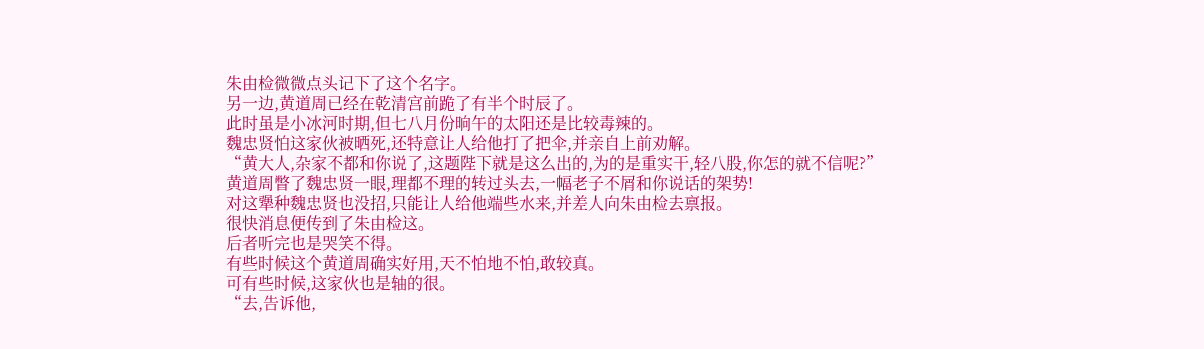朱由检微微点头记下了这个名字。
另一边,黄道周已经在乾清宫前跪了有半个时辰了。
此时虽是小冰河时期,但七八月份晌午的太阳还是比较毒辣的。
魏忠贤怕这家伙被晒死,还特意让人给他打了把伞,并亲自上前劝解。
“黄大人,杂家不都和你说了,这题陛下就是这么出的,为的是重实干,轻八股,你怎的就不信呢?”
黄道周瞥了魏忠贤一眼,理都不理的转过头去,一幅老子不屑和你说话的架势!
对这犟种魏忠贤也没招,只能让人给他端些水来,并差人向朱由检去禀报。
很快消息便传到了朱由检这。
后者听完也是哭笑不得。
有些时候这个黄道周确实好用,天不怕地不怕,敢较真。
可有些时候,这家伙也是轴的很。
“去,告诉他,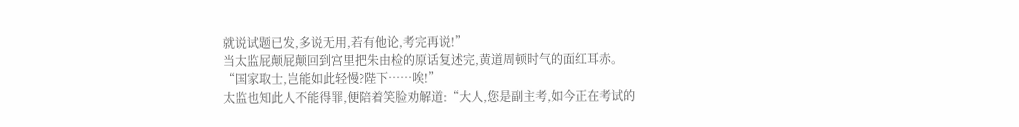就说试题已发,多说无用,若有他论,考完再说!”
当太监屁颠屁颠回到宫里把朱由检的原话复述完,黄道周顿时气的面红耳赤。
“国家取士,岂能如此轻慢?陛下……唉!”
太监也知此人不能得罪,便陪着笑脸劝解道:“大人,您是副主考,如今正在考试的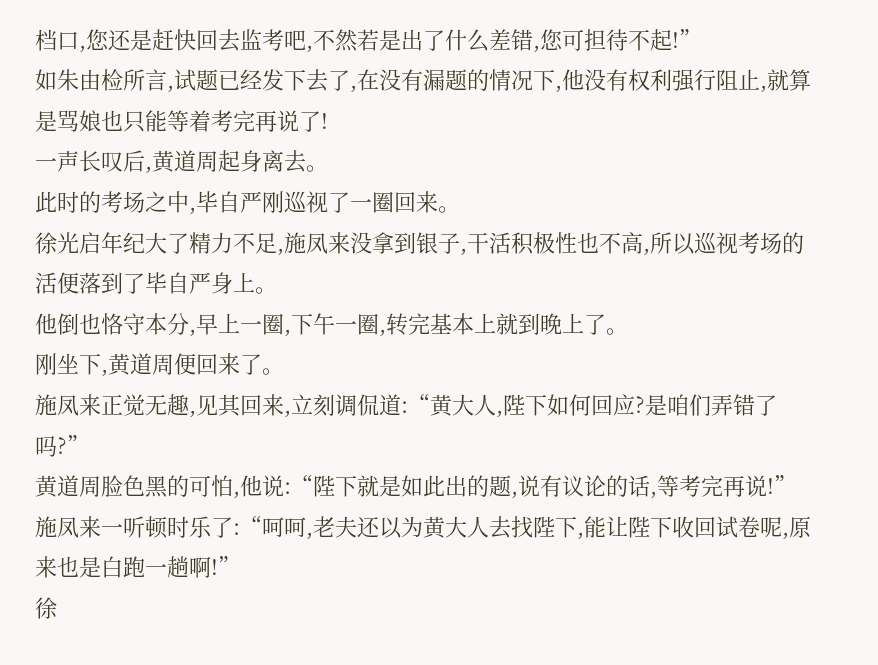档口,您还是赶快回去监考吧,不然若是出了什么差错,您可担待不起!”
如朱由检所言,试题已经发下去了,在没有漏题的情况下,他没有权利强行阻止,就算是骂娘也只能等着考完再说了!
一声长叹后,黄道周起身离去。
此时的考场之中,毕自严刚巡视了一圈回来。
徐光启年纪大了精力不足,施凤来没拿到银子,干活积极性也不高,所以巡视考场的活便落到了毕自严身上。
他倒也恪守本分,早上一圈,下午一圈,转完基本上就到晚上了。
刚坐下,黄道周便回来了。
施凤来正觉无趣,见其回来,立刻调侃道:“黄大人,陛下如何回应?是咱们弄错了吗?”
黄道周脸色黑的可怕,他说:“陛下就是如此出的题,说有议论的话,等考完再说!”
施凤来一听顿时乐了:“呵呵,老夫还以为黄大人去找陛下,能让陛下收回试卷呢,原来也是白跑一趟啊!”
徐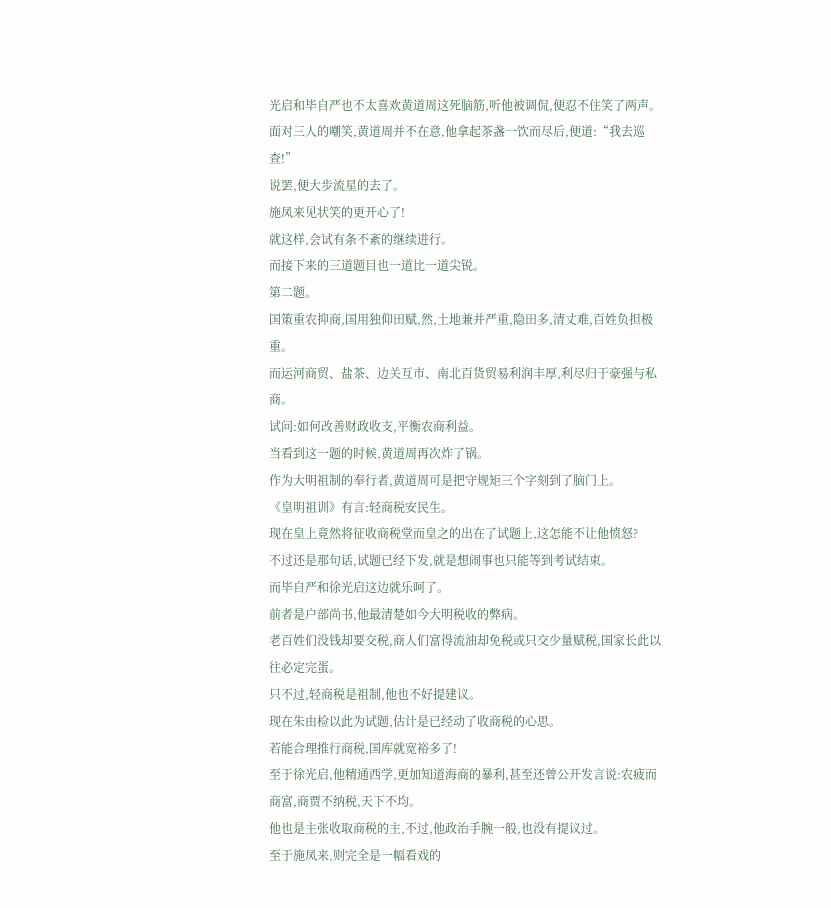光启和毕自严也不太喜欢黄道周这死脑筋,听他被调侃,便忍不住笑了两声。
面对三人的嘲笑,黄道周并不在意,他拿起茶盏一饮而尽后,便道:“我去巡查!”
说罢,便大步流星的去了。
施凤来见状笑的更开心了!
就这样,会试有条不紊的继续进行。
而接下来的三道题目也一道比一道尖锐。
第二题。
国策重农抑商,国用独仰田赋,然,土地兼并严重,隐田多,清丈难,百姓负担极重。
而运河商贸、盐茶、边关互市、南北百货贸易利润丰厚,利尽归于豪强与私商。
试问:如何改善财政收支,平衡农商利益。
当看到这一题的时候,黄道周再次炸了锅。
作为大明祖制的奉行者,黄道周可是把守规矩三个字刻到了脑门上。
《皇明祖训》有言:轻商税安民生。
现在皇上竟然将征收商税堂而皇之的出在了试题上,这怎能不让他愤怒?
不过还是那句话,试题已经下发,就是想闹事也只能等到考试结束。
而毕自严和徐光启这边就乐呵了。
前者是户部尚书,他最清楚如今大明税收的弊病。
老百姓们没钱却要交税,商人们富得流油却免税或只交少量赋税,国家长此以往必定完蛋。
只不过,轻商税是祖制,他也不好提建议。
现在朱由检以此为试题,估计是已经动了收商税的心思。
若能合理推行商税,国库就宽裕多了!
至于徐光启,他精通西学,更加知道海商的暴利,甚至还曾公开发言说:农疲而商富,商贾不纳税,天下不均。
他也是主张收取商税的主,不过,他政治手腕一般,也没有提议过。
至于施凤来,则完全是一幅看戏的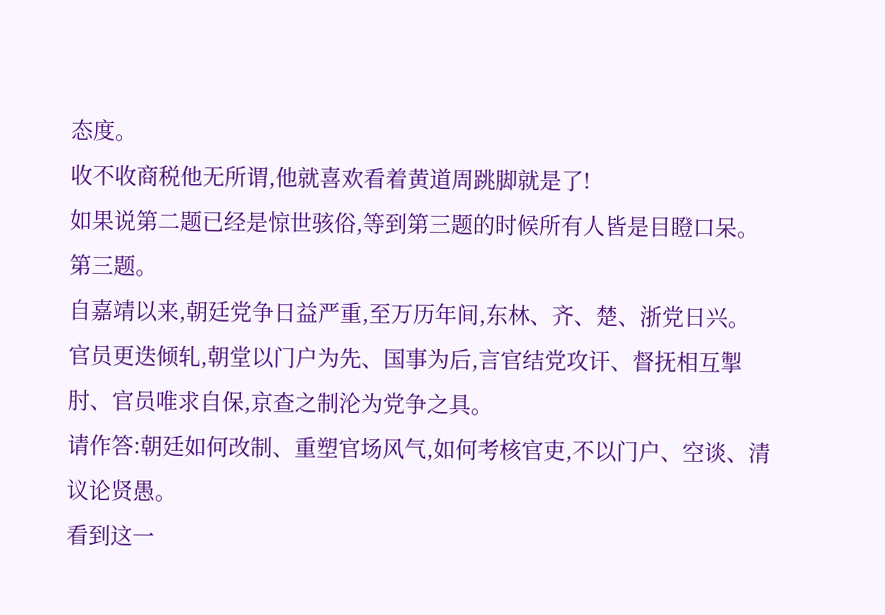态度。
收不收商税他无所谓,他就喜欢看着黄道周跳脚就是了!
如果说第二题已经是惊世骇俗,等到第三题的时候所有人皆是目瞪口呆。
第三题。
自嘉靖以来,朝廷党争日益严重,至万历年间,东林、齐、楚、浙党日兴。
官员更迭倾轧,朝堂以门户为先、国事为后,言官结党攻讦、督抚相互掣肘、官员唯求自保,京查之制沦为党争之具。
请作答:朝廷如何改制、重塑官场风气,如何考核官吏,不以门户、空谈、清议论贤愚。
看到这一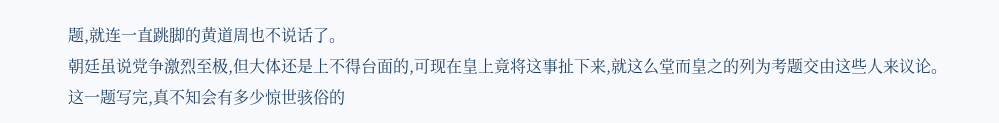题,就连一直跳脚的黄道周也不说话了。
朝廷虽说党争激烈至极,但大体还是上不得台面的,可现在皇上竟将这事扯下来,就这么堂而皇之的列为考题交由这些人来议论。
这一题写完,真不知会有多少惊世骇俗的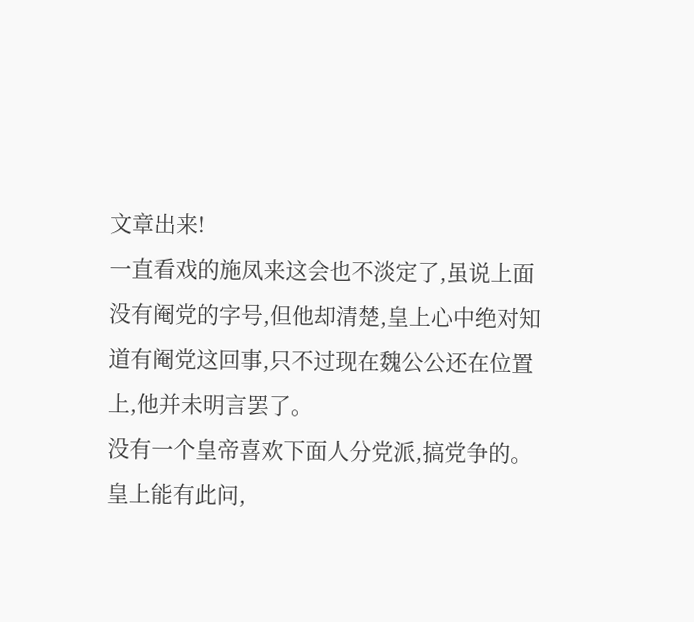文章出来!
一直看戏的施凤来这会也不淡定了,虽说上面没有阉党的字号,但他却清楚,皇上心中绝对知道有阉党这回事,只不过现在魏公公还在位置上,他并未明言罢了。
没有一个皇帝喜欢下面人分党派,搞党争的。
皇上能有此问,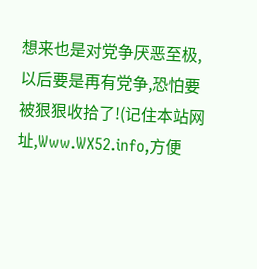想来也是对党争厌恶至极,以后要是再有党争,恐怕要被狠狠收拾了!(记住本站网址,Www.WX52.info,方便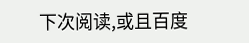下次阅读,或且百度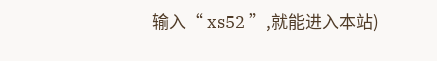输入“ xs52 ”,就能进入本站)